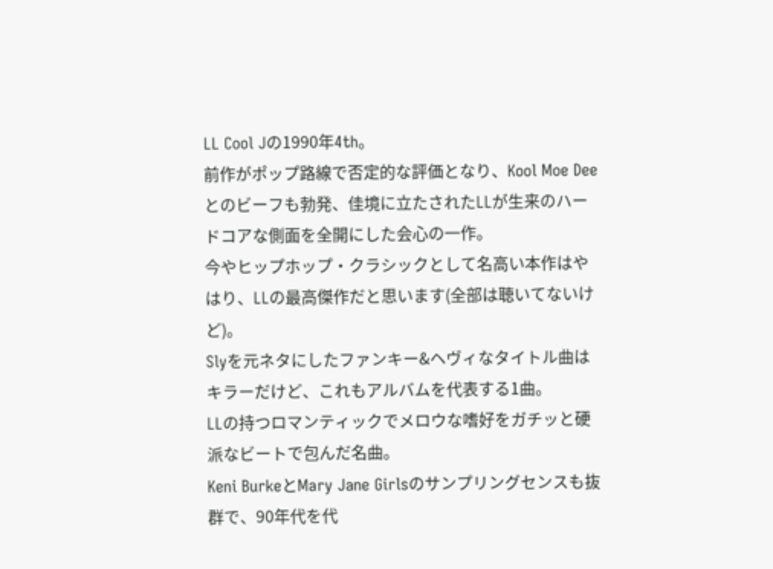LL Cool Jの1990年4th。
前作がポップ路線で否定的な評価となり、Kool Moe Deeとのビーフも勃発、佳境に立たされたLLが生来のハードコアな側面を全開にした会心の一作。
今やヒップホップ・クラシックとして名高い本作はやはり、LLの最高傑作だと思います(全部は聴いてないけど)。
Slyを元ネタにしたファンキー&ヘヴィなタイトル曲はキラーだけど、これもアルバムを代表する1曲。
LLの持つロマンティックでメロウな嗜好をガチッと硬派なビートで包んだ名曲。
Keni BurkeとMary Jane Girlsのサンプリングセンスも抜群で、90年代を代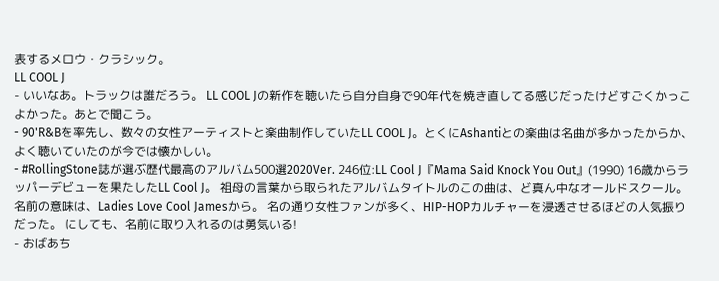表するメロウ・クラシック。
LL COOL J
- いいなあ。トラックは誰だろう。 LL COOL Jの新作を聴いたら自分自身で90年代を焼き直してる感じだったけどすごくかっこよかった。あとで聞こう。
- 90'R&Bを率先し、数々の女性アーティストと楽曲制作していたLL COOL J。とくにAshantiとの楽曲は名曲が多かったからか、よく聴いていたのが今では懐かしい。
- #RollingStone誌が選ぶ歴代最高のアルバム500選2020Ver. 246位:LL Cool J『Mama Said Knock You Out』(1990) 16歳からラッパーデビューを果たしたLL Cool J。 祖母の言葉から取られたアルバムタイトルのこの曲は、ど真ん中なオールドスクール。 名前の意味は、Ladies Love Cool Jamesから。 名の通り女性ファンが多く、HIP-HOPカルチャーを浸透させるほどの人気振りだった。 にしても、名前に取り入れるのは勇気いる!
- おばあち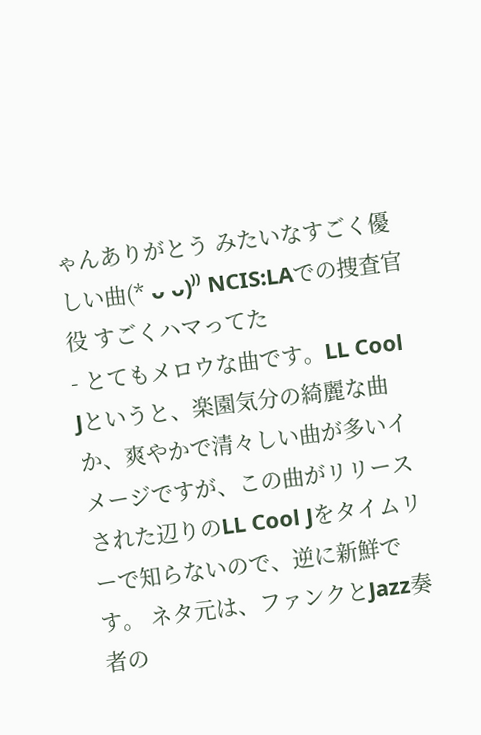ゃんありがとう みたいなすごく優しい曲(* ᴗ ᴗ)⁾⁾ NCIS:LAでの捜査官役 すごくハマってた
- とてもメロウな曲です。LL Cool Jというと、楽園気分の綺麗な曲か、爽やかで清々しい曲が多いイメージですが、この曲がリリースされた辺りのLL Cool Jをタイムリーで知らないので、逆に新鮮です。 ネタ元は、ファンクとJazz奏者の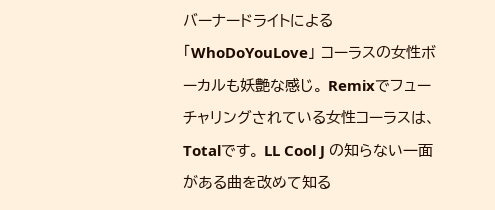バーナードライトによる「WhoDoYouLove」 コーラスの女性ボーカルも妖艶な感じ。 Remixでフューチャリングされている女性コーラスは、Totalです。 LL Cool J の知らない一面がある曲を改めて知る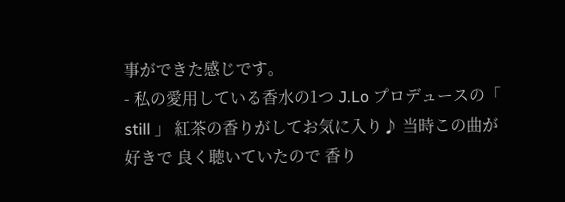事ができた感じです。
- 私の愛用している香水の1つ J.Lo プロデュースの「 still 」 紅茶の香りがしてお気に入り♪ 当時この曲が好きで 良く聴いていたので 香り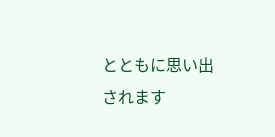とともに思い出されます